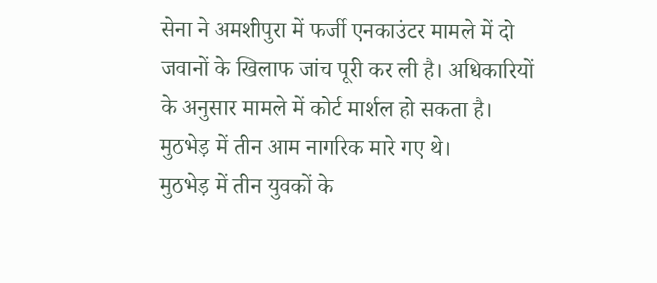सेना ने अमशीपुरा में फर्जी एनकाउंटर मामले में दो जवानों के खिलाफ जांच पूरी कर ली है। अधिकारियों के अनुसार मामले में कोर्ट मार्शल हो सकता है। मुठभेड़ में तीन आम नागरिक मारे गए थे।
मुठभेड़ में तीन युवकों के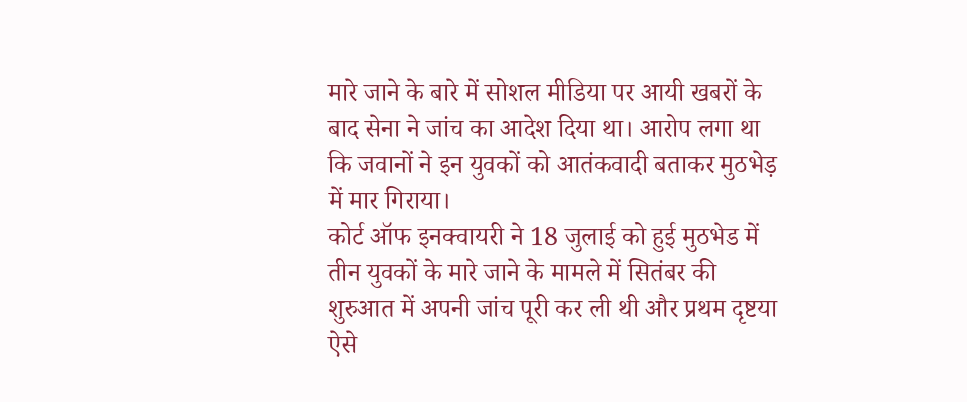मारे जाने के बारे में सोशल मीडिया पर आयी खबरों के बाद सेना ने जांच का आदेश दिया था। आरोप लगा था कि जवानों ने इन युवकों को आतंकवादी बताकर मुठभेड़ में मार गिराया।
कोर्ट ऑफ इनक्वायरी ने 18 जुलाई को हुई मुठभेड में तीन युवकों के मारे जाने के मामले में सितंबर की शुरुआत में अपनी जांच पूरी कर ली थी और प्रथम दृष्टया ऐसे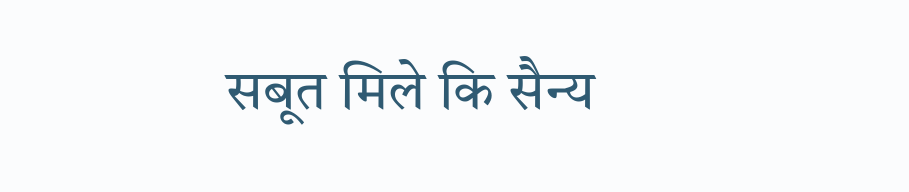सबूत मिले कि सैन्य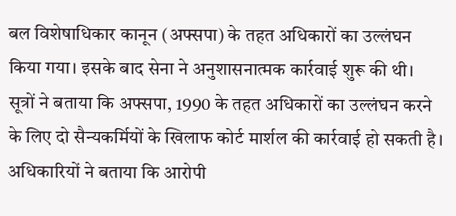बल विशेषाधिकार कानून (अफ्सपा) के तहत अधिकारों का उल्लंघन किया गया। इसके बाद सेना ने अनुशासनात्मक कार्रवाई शुरू की थी।
सूत्रों ने बताया कि अफ्सपा, 1990 के तहत अधिकारों का उल्लंघन करने के लिए दो सैन्यकर्मियों के खिलाफ कोर्ट मार्शल की कार्रवाई हो सकती है। अधिकारियों ने बताया कि आरोपी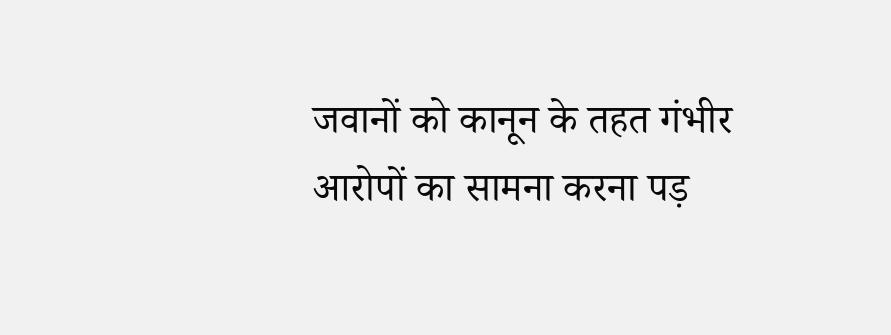जवानों को कानून के तहत गंभीर आरोपों का सामना करना पड़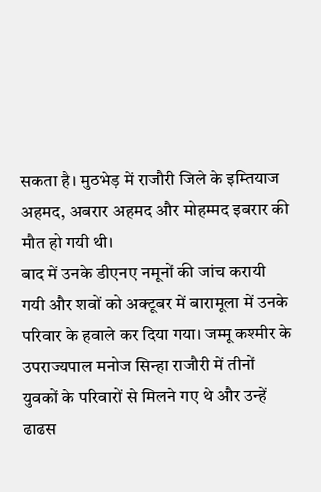सकता है। मुठभेड़ में राजौरी जिले के इम्तियाज अहमद, अबरार अहमद और मोहम्मद इबरार की मौत हो गयी थी।
बाद में उनके डीएनए नमूनों की जांच करायी गयी और शवों को अक्टूबर में बारामूला में उनके परिवार के हवाले कर दिया गया। जम्मू कश्मीर के उपराज्यपाल मनोज सिन्हा राजौरी में तीनों युवकों के परिवारों से मिलने गए थे और उन्हें ढाढस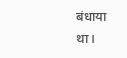बंधाया था।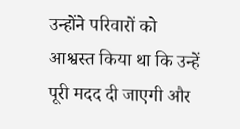उन्होंने परिवारों को आश्वस्त किया था कि उन्हें पूरी मदद दी जाएगी और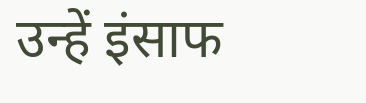उन्हें इंसाफ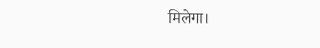मिलेगा।